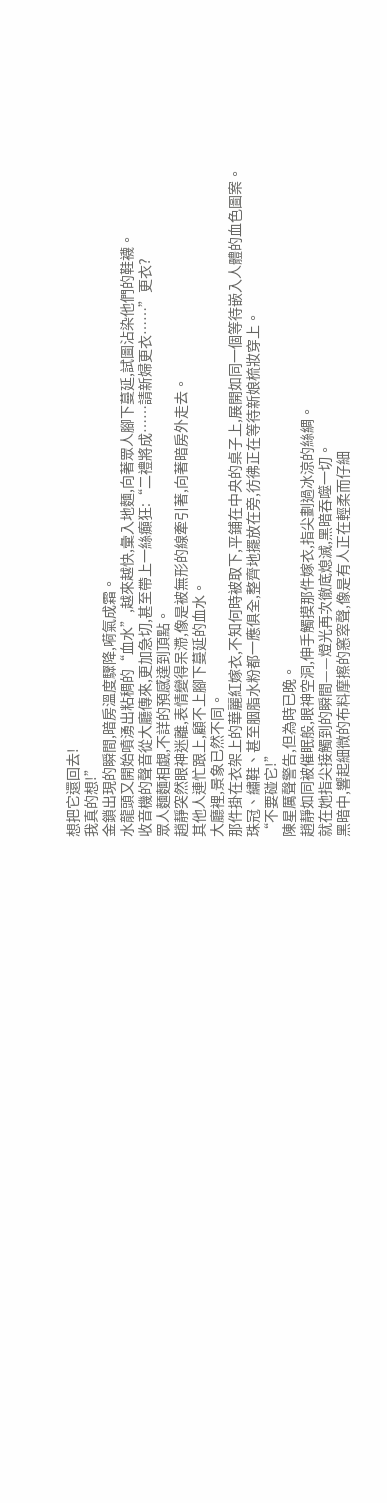想把它還回去!
我真的想!”
金鎖出現的瞬間,暗房溫度驟降,嗬氣成霜。
水龍頭又開始噴湧出粘稠的“血水”,越來越快,彙入地麵,向著眾人腳下蔓延,試圖沾染他們的鞋襪。
收音機的聲音從大廳傳來,更加急切,甚至帶上一絲癲狂:“二禮將成……請新婦更衣……”更衣?
眾人麵麵相覷,不詳的預感達到頂點。
趙靜突然眼神迷離,表情變得呆滯,像是被無形的線牽引著,向著暗房外走去。
其他人連忙跟上,顧不上腳下蔓延的血水。
大廳裡,景象已然不同。
那件掛在衣架上的華麗紅嫁衣,不知何時被取下,平鋪在中央的桌子上,展開如同一個等待嵌入人體的血色圖案。
珠冠、繡鞋、甚至胭脂水粉都一應俱全,整齊地擺放在旁,彷彿正在等待新娘梳妝穿上。
“不要碰它!”
陳星厲聲警告,但為時已晚。
趙靜如同被催眠般,眼神空洞,伸手觸摸那件嫁衣,指尖劃過冰涼的絲綢。
就在她指尖接觸到的瞬間——燈光再次徹底熄滅,黑暗吞噬一切。
黑暗中,響起細微的布料摩擦的窸窣聲,像是有人正在輕柔而仔細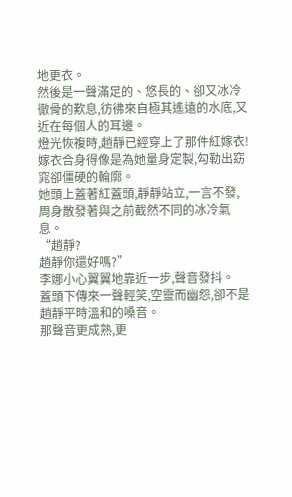地更衣。
然後是一聲滿足的、悠長的、卻又冰冷徹骨的歎息,彷彿來自極其遙遠的水底,又近在每個人的耳邊。
燈光恢複時,趙靜已經穿上了那件紅嫁衣!
嫁衣合身得像是為她量身定製,勾勒出窈窕卻僵硬的輪廓。
她頭上蓋著紅蓋頭,靜靜站立,一言不發,周身散發著與之前截然不同的冰冷氣息。
“趙靜?
趙靜你還好嗎?”
李娜小心翼翼地靠近一步,聲音發抖。
蓋頭下傳來一聲輕笑,空靈而幽怨,卻不是趙靜平時溫和的嗓音。
那聲音更成熟,更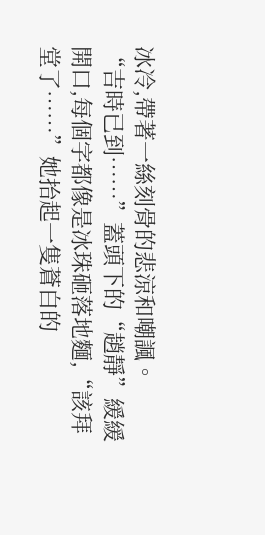冰冷,帶著一絲刻骨的悲涼和嘲諷。
“吉時已到……”蓋頭下的“趙靜”緩緩開口,每個字都像是冰珠砸落地麵,“該拜堂了……”她抬起一隻蒼白的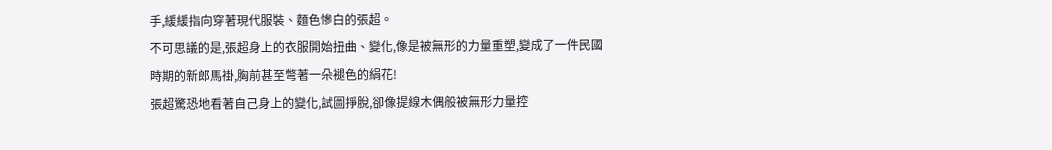手,緩緩指向穿著現代服裝、麵色慘白的張超。
不可思議的是,張超身上的衣服開始扭曲、變化,像是被無形的力量重塑,變成了一件民國時期的新郎馬褂,胸前甚至彆著一朵褪色的絹花!
張超驚恐地看著自己身上的變化,試圖掙脫,卻像提線木偶般被無形力量控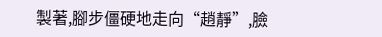製著,腳步僵硬地走向“趙靜”,臉